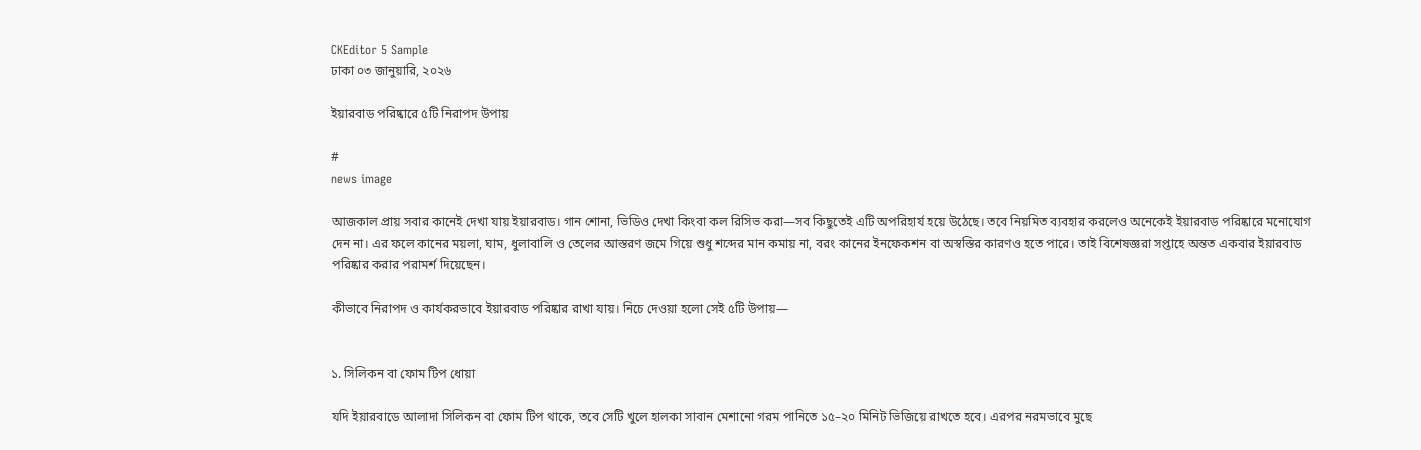CKEditor 5 Sample
ঢাকা ০৩ জানুয়ারি, ২০২৬

ইয়ারবাড পরিষ্কারে ৫টি নিরাপদ উপায়

#
news image

আজকাল প্রায় সবার কানেই দেখা যায় ইয়ারবাড। গান শোনা, ভিডিও দেখা কিংবা কল রিসিভ করা—সব কিছুতেই এটি অপরিহার্য হয়ে উঠেছে। তবে নিয়মিত ব্যবহার করলেও অনেকেই ইয়ারবাড পরিষ্কারে মনোযোগ দেন না। এর ফলে কানের ময়লা, ঘাম, ধুলাবালি ও তেলের আস্তরণ জমে গিয়ে শুধু শব্দের মান কমায় না, বরং কানের ইনফেকশন বা অস্বস্তির কারণও হতে পারে। তাই বিশেষজ্ঞরা সপ্তাহে অন্তত একবার ইয়ারবাড পরিষ্কার করার পরামর্শ দিয়েছেন।

কীভাবে নিরাপদ ও কার্যকরভাবে ইয়ারবাড পরিষ্কার রাখা যায়। নিচে দেওয়া হলো সেই ৫টি উপায়—


১. সিলিকন বা ফোম টিপ ধোয়া

যদি ইয়ারবাডে আলাদা সিলিকন বা ফোম টিপ থাকে, তবে সেটি খুলে হালকা সাবান মেশানো গরম পানিতে ১৫–২০ মিনিট ভিজিয়ে রাখতে হবে। এরপর নরমভাবে মুছে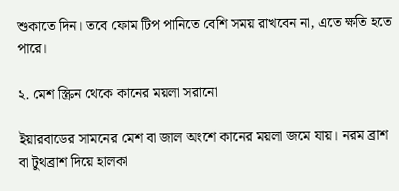শুকাতে দিন। তবে ফোম টিপ পানিতে বেশি সময় রাখবেন না, এতে ক্ষতি হতে পারে।

২. মেশ স্ক্রিন থেকে কানের ময়লা সরানো

ইয়ারবাডের সামনের মেশ বা জাল অংশে কানের ময়লা জমে যায়। নরম ব্রাশ বা টুথব্রাশ দিয়ে হালকা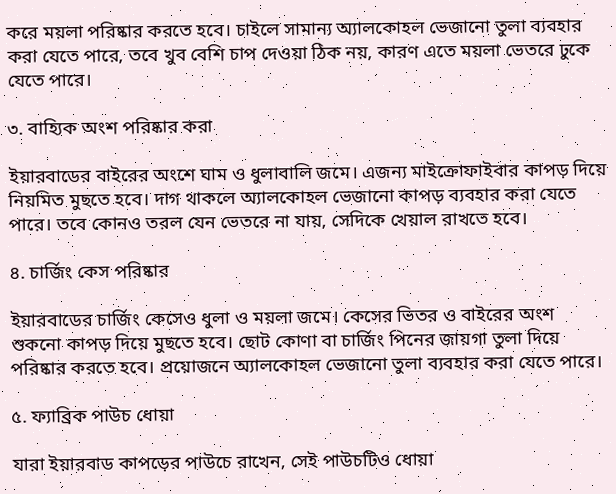করে ময়লা পরিষ্কার করতে হবে। চাইলে সামান্য অ্যালকোহল ভেজানো তুলা ব্যবহার করা যেতে পারে, তবে খুব বেশি চাপ দেওয়া ঠিক নয়, কারণ এতে ময়লা ভেতরে ঢুকে যেতে পারে।

৩. বাহ্যিক অংশ পরিষ্কার করা

ইয়ারবাডের বাইরের অংশে ঘাম ও ধুলাবালি জমে। এজন্য মাইক্রোফাইবার কাপড় দিয়ে নিয়মিত মুছতে হবে। দাগ থাকলে অ্যালকোহল ভেজানো কাপড় ব্যবহার করা যেতে পারে। তবে কোনও তরল যেন ভেতরে না যায়, সেদিকে খেয়াল রাখতে হবে।

৪. চার্জিং কেস পরিষ্কার

ইয়ারবাডের চার্জিং কেসেও ধুলা ও ময়লা জমে। কেসের ভিতর ও বাইরের অংশ শুকনো কাপড় দিয়ে মুছতে হবে। ছোট কোণা বা চার্জিং পিনের জায়গা তুলা দিয়ে পরিষ্কার করতে হবে। প্রয়োজনে অ্যালকোহল ভেজানো তুলা ব্যবহার করা যেতে পারে।

৫. ফ্যাব্রিক পাউচ ধোয়া

যারা ইয়ারবাড কাপড়ের পাউচে রাখেন, সেই পাউচটিও ধোয়া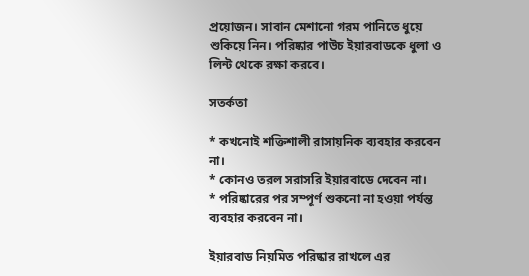প্রয়োজন। সাবান মেশানো গরম পানিতে ধুয়ে শুকিয়ে নিন। পরিষ্কার পাউচ ইয়ারবাডকে ধুলা ও লিন্ট থেকে রক্ষা করবে।

সতর্কতা

* কখনোই শক্তিশালী রাসায়নিক ব্যবহার করবেন না।
* কোনও তরল সরাসরি ইয়ারবাডে দেবেন না।
* পরিষ্কারের পর সম্পূর্ণ শুকনো না হওয়া পর্যন্ত ব্যবহার করবেন না।

ইয়ারবাড নিয়মিত পরিষ্কার রাখলে এর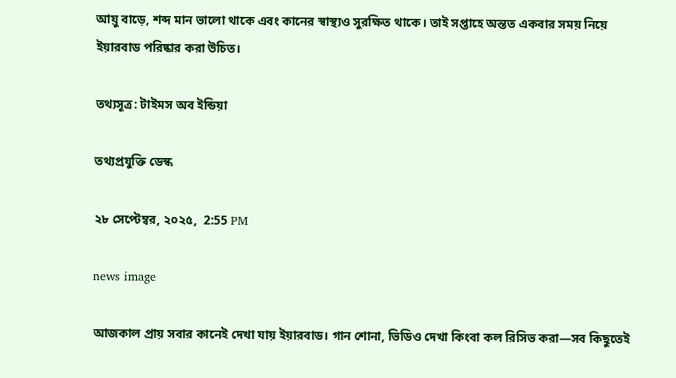আয়ু বাড়ে, শব্দ মান ভালো থাকে এবং কানের স্বাস্থ্যও সুরক্ষিত থাকে। তাই সপ্তাহে অন্তত একবার সময় নিয়ে ইয়ারবাড পরিষ্কার করা উচিত।

তথ্যসূত্র: টাইমস অব ইন্ডিয়া

তথ্যপ্রযুক্তি ডেস্ক

২৮ সেপ্টেম্বর, ২০২৫,  2:55 PM

news image

আজকাল প্রায় সবার কানেই দেখা যায় ইয়ারবাড। গান শোনা, ভিডিও দেখা কিংবা কল রিসিভ করা—সব কিছুতেই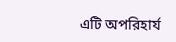এটি অপরিহার্য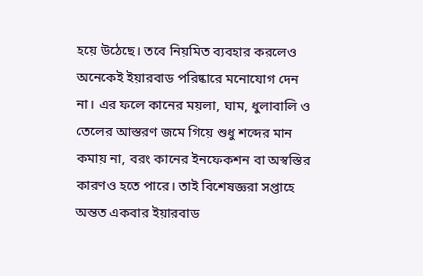হয়ে উঠেছে। তবে নিয়মিত ব্যবহার করলেও অনেকেই ইয়ারবাড পরিষ্কারে মনোযোগ দেন না। এর ফলে কানের ময়লা, ঘাম, ধুলাবালি ও তেলের আস্তরণ জমে গিয়ে শুধু শব্দের মান কমায় না, বরং কানের ইনফেকশন বা অস্বস্তির কারণও হতে পারে। তাই বিশেষজ্ঞরা সপ্তাহে অন্তত একবার ইয়ারবাড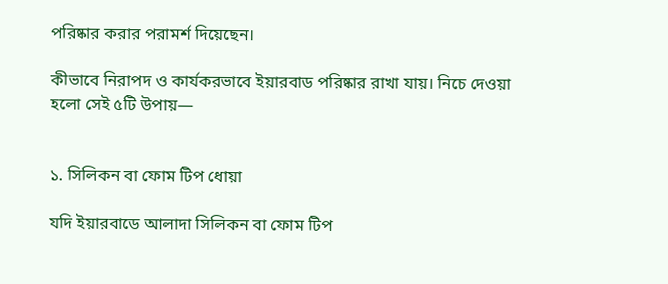পরিষ্কার করার পরামর্শ দিয়েছেন।

কীভাবে নিরাপদ ও কার্যকরভাবে ইয়ারবাড পরিষ্কার রাখা যায়। নিচে দেওয়া হলো সেই ৫টি উপায়—


১. সিলিকন বা ফোম টিপ ধোয়া

যদি ইয়ারবাডে আলাদা সিলিকন বা ফোম টিপ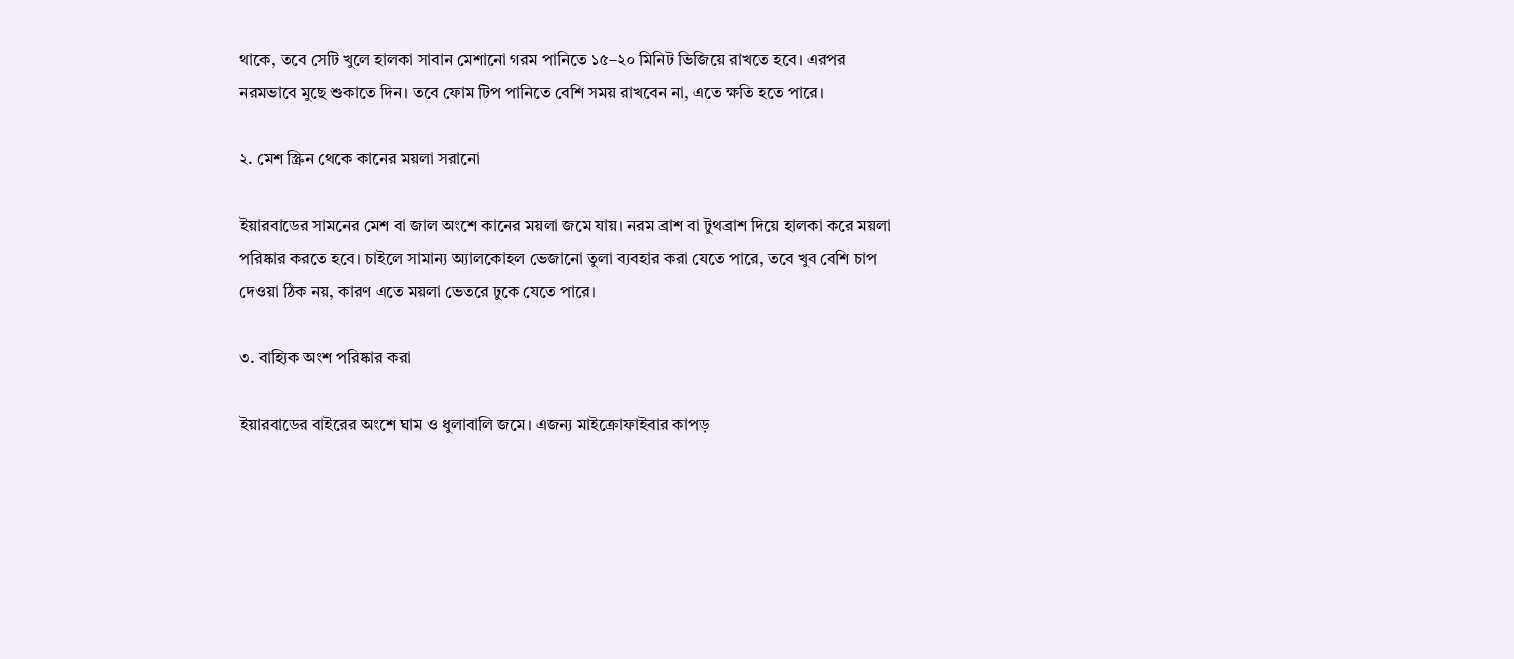থাকে, তবে সেটি খুলে হালকা সাবান মেশানো গরম পানিতে ১৫–২০ মিনিট ভিজিয়ে রাখতে হবে। এরপর নরমভাবে মুছে শুকাতে দিন। তবে ফোম টিপ পানিতে বেশি সময় রাখবেন না, এতে ক্ষতি হতে পারে।

২. মেশ স্ক্রিন থেকে কানের ময়লা সরানো

ইয়ারবাডের সামনের মেশ বা জাল অংশে কানের ময়লা জমে যায়। নরম ব্রাশ বা টুথব্রাশ দিয়ে হালকা করে ময়লা পরিষ্কার করতে হবে। চাইলে সামান্য অ্যালকোহল ভেজানো তুলা ব্যবহার করা যেতে পারে, তবে খুব বেশি চাপ দেওয়া ঠিক নয়, কারণ এতে ময়লা ভেতরে ঢুকে যেতে পারে।

৩. বাহ্যিক অংশ পরিষ্কার করা

ইয়ারবাডের বাইরের অংশে ঘাম ও ধুলাবালি জমে। এজন্য মাইক্রোফাইবার কাপড়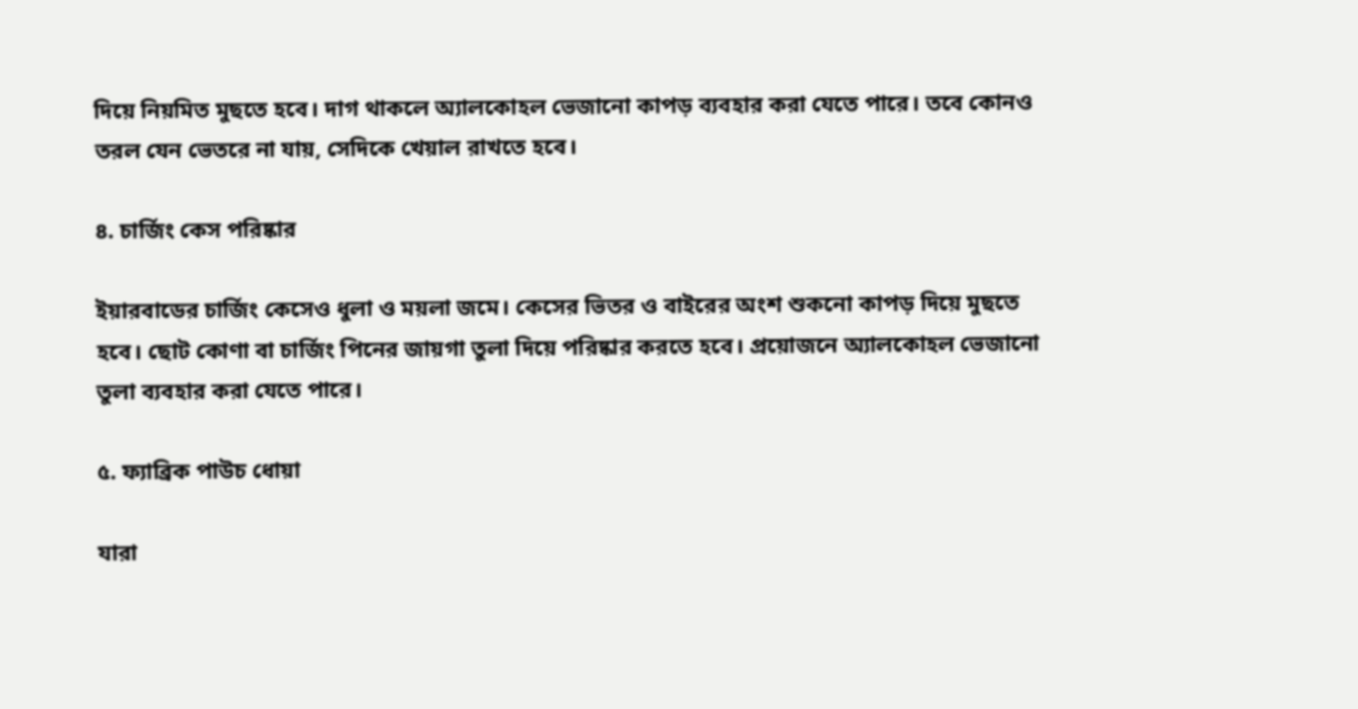দিয়ে নিয়মিত মুছতে হবে। দাগ থাকলে অ্যালকোহল ভেজানো কাপড় ব্যবহার করা যেতে পারে। তবে কোনও তরল যেন ভেতরে না যায়, সেদিকে খেয়াল রাখতে হবে।

৪. চার্জিং কেস পরিষ্কার

ইয়ারবাডের চার্জিং কেসেও ধুলা ও ময়লা জমে। কেসের ভিতর ও বাইরের অংশ শুকনো কাপড় দিয়ে মুছতে হবে। ছোট কোণা বা চার্জিং পিনের জায়গা তুলা দিয়ে পরিষ্কার করতে হবে। প্রয়োজনে অ্যালকোহল ভেজানো তুলা ব্যবহার করা যেতে পারে।

৫. ফ্যাব্রিক পাউচ ধোয়া

যারা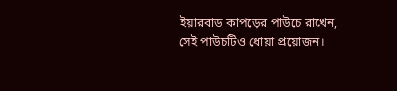ইয়ারবাড কাপড়ের পাউচে রাখেন, সেই পাউচটিও ধোয়া প্রয়োজন।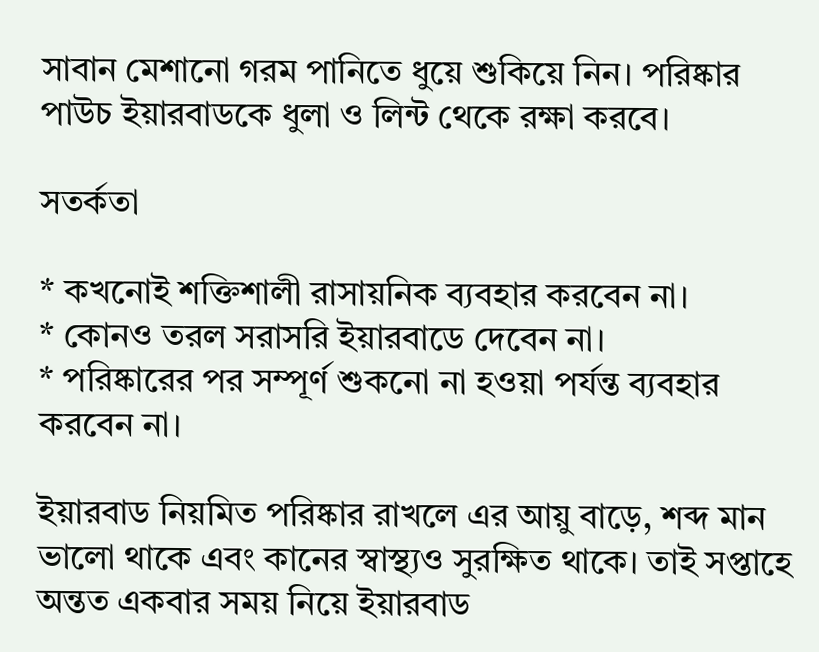সাবান মেশানো গরম পানিতে ধুয়ে শুকিয়ে নিন। পরিষ্কার পাউচ ইয়ারবাডকে ধুলা ও লিন্ট থেকে রক্ষা করবে।

সতর্কতা

* কখনোই শক্তিশালী রাসায়নিক ব্যবহার করবেন না।
* কোনও তরল সরাসরি ইয়ারবাডে দেবেন না।
* পরিষ্কারের পর সম্পূর্ণ শুকনো না হওয়া পর্যন্ত ব্যবহার করবেন না।

ইয়ারবাড নিয়মিত পরিষ্কার রাখলে এর আয়ু বাড়ে, শব্দ মান ভালো থাকে এবং কানের স্বাস্থ্যও সুরক্ষিত থাকে। তাই সপ্তাহে অন্তত একবার সময় নিয়ে ইয়ারবাড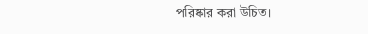পরিষ্কার করা উচিত।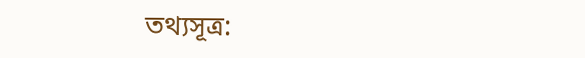তথ্যসূত্র: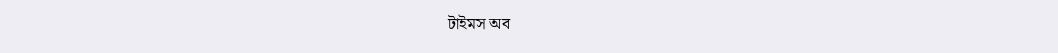টাইমস অব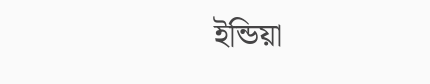ইন্ডিয়া